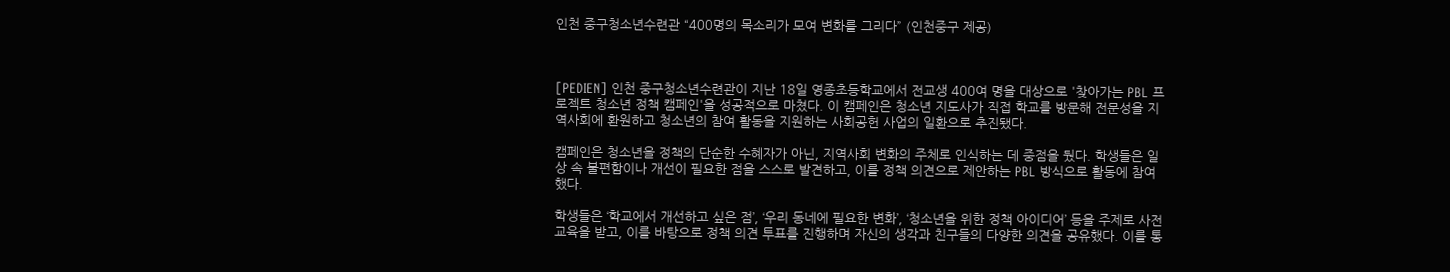인천 중구청소년수련관 “400명의 목소리가 모여 변화를 그리다” (인천중구 제공)



[PEDIEN] 인천 중구청소년수련관이 지난 18일 영종초등학교에서 전교생 400여 명을 대상으로 '찾아가는 PBL 프로젝트 청소년 정책 캠페인'을 성공적으로 마쳤다. 이 캠페인은 청소년 지도사가 직접 학교를 방문해 전문성을 지역사회에 환원하고 청소년의 참여 활동을 지원하는 사회공헌 사업의 일환으로 추진됐다.

캠페인은 청소년을 정책의 단순한 수혜자가 아닌, 지역사회 변화의 주체로 인식하는 데 중점을 뒀다. 학생들은 일상 속 불편함이나 개선이 필요한 점을 스스로 발견하고, 이를 정책 의견으로 제안하는 PBL 방식으로 활동에 참여했다.

학생들은 ‘학교에서 개선하고 싶은 점’, ‘우리 동네에 필요한 변화’, ‘청소년을 위한 정책 아이디어’ 등을 주제로 사전 교육을 받고, 이를 바탕으로 정책 의견 투표를 진행하며 자신의 생각과 친구들의 다양한 의견을 공유했다. 이를 통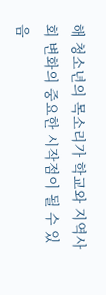해 청소년의 목소리가 학교와 지역사회 변화의 중요한 시작점이 될 수 있음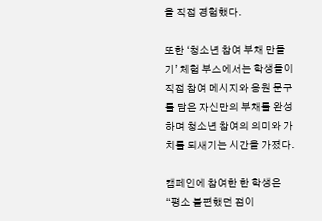을 직접 경험했다.

또한 ‘청소년 참여 부채 만들기’ 체험 부스에서는 학생들이 직접 참여 메시지와 응원 문구를 담은 자신만의 부채를 완성하며 청소년 참여의 의미와 가치를 되새기는 시간을 가졌다.

캠페인에 참여한 한 학생은 “평소 불편했던 점이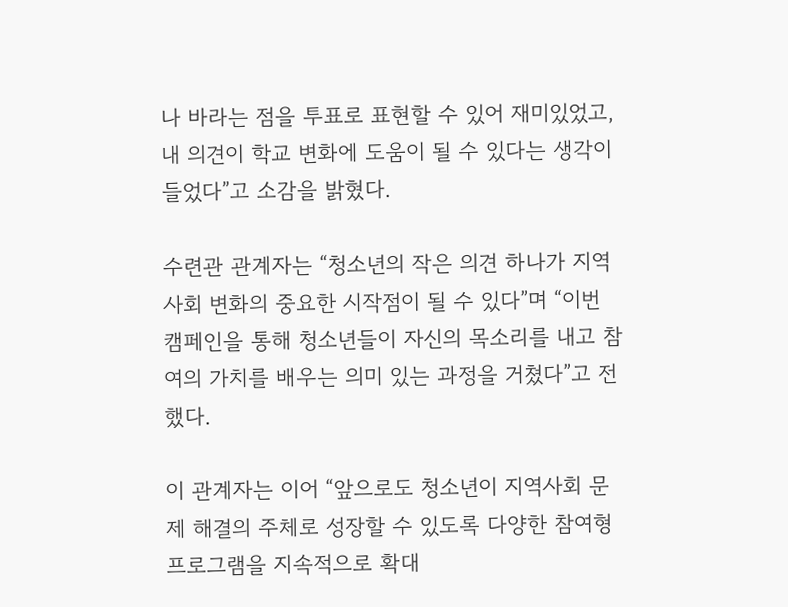나 바라는 점을 투표로 표현할 수 있어 재미있었고, 내 의견이 학교 변화에 도움이 될 수 있다는 생각이 들었다”고 소감을 밝혔다.

수련관 관계자는 “청소년의 작은 의견 하나가 지역사회 변화의 중요한 시작점이 될 수 있다”며 “이번 캠페인을 통해 청소년들이 자신의 목소리를 내고 참여의 가치를 배우는 의미 있는 과정을 거쳤다”고 전했다.

이 관계자는 이어 “앞으로도 청소년이 지역사회 문제 해결의 주체로 성장할 수 있도록 다양한 참여형 프로그램을 지속적으로 확대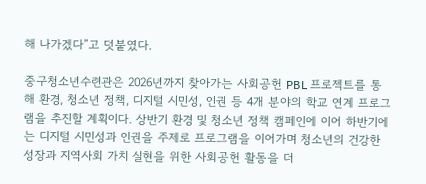해 나가겠다”고 덧붙였다.

중구청소년수련관은 2026년까지 찾아가는 사회공헌 PBL 프로젝트를 통해 환경, 청소년 정책, 디지털 시민성, 인권 등 4개 분야의 학교 연계 프로그램을 추진할 계획이다. 상반기 환경 및 청소년 정책 캠페인에 이어 하반기에는 디지털 시민성과 인권을 주제로 프로그램을 이어가며 청소년의 건강한 성장과 지역사회 가치 실현을 위한 사회공헌 활동을 더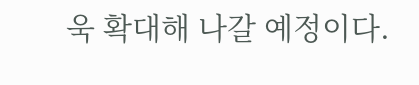욱 확대해 나갈 예정이다.